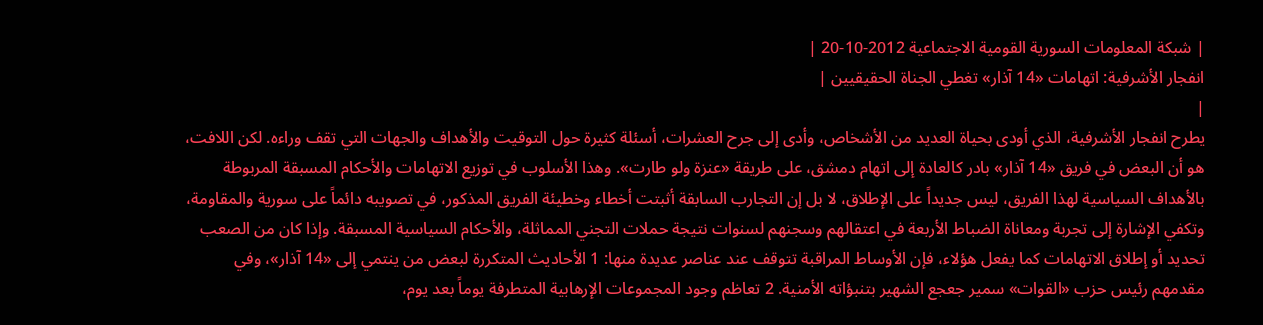| شبكة المعلومات السورية القومية الاجتماعية 2012-10-20 |
انفجار الأشرفية: اتهامات «14 آذار» تغطي الجناة الحقيقيين |
|
يطرح انفجار الأشرفية، الذي أودى بحياة العديد من الأشخاص، وأدى إلى جرح العشرات، أسئلة كثيرة حول التوقيت والأهداف والجهات التي تقف وراءه. لكن اللافت، هو أن البعض في فريق «14 آذار» بادر كالعادة إلى اتهام دمشق، على طريقة «عنزة ولو طارت». وهذا الأسلوب في توزيع الاتهامات والأحكام المسبقة المربوطة بالأهداف السياسية لهذا الفريق، ليس جديداً على الإطلاق، لا بل إن التجارب السابقة أثبتت أخطاء وخطيئة الفريق المذكور، في تصويبه دائماً على سورية والمقاومة، وتكفي الإشارة إلى تجربة ومعاناة الضباط الأربعة في اعتقالهم وسجنهم لسنوات نتيجة حملات التجني المماثلة، والأحكام السياسية المسبقة. وإذا كان من الصعب تحديد أو إطلاق الاتهامات كما يفعل هؤلاء، فإن الأوساط المراقبة تتوقف عند عناصر عديدة منها: 1 الأحاديث المتكررة لبعض من ينتمي إلى «14 آذار»، وفي مقدمهم رئيس حزب «القوات» سمير جعجع الشهير بتنبؤاته الأمنية. 2 تعاظم وجود المجموعات الإرهابية المتطرفة يوماً بعد يوم،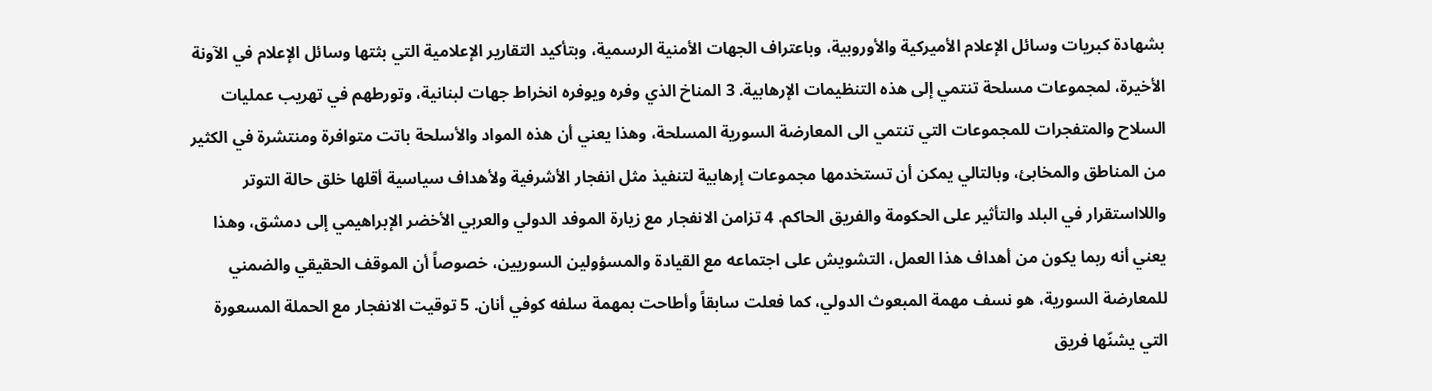بشهادة كبريات وسائل الإعلام الأميركية والأوروبية، وباعتراف الجهات الأمنية الرسمية، وبتأكيد التقارير الإعلامية التي بثتها وسائل الإعلام في الآونة الأخيرة، لمجموعات مسلحة تنتمي إلى هذه التنظيمات الإرهابية. 3 المناخ الذي وفره ويوفره انخراط جهات لبنانية، وتورطهم في تهريب عمليات السلاح والمتفجرات للمجموعات التي تنتمي الى المعارضة السورية المسلحة، وهذا يعني أن هذه المواد والأسلحة باتت متوافرة ومنتشرة في الكثير من المناطق والمخابئ، وبالتالي يمكن أن تستخدمها مجموعات إرهابية لتنفيذ مثل انفجار الأشرفية ولأهداف سياسية أقلها خلق حالة التوتر واللااستقرار في البلد والتأثير على الحكومة والفريق الحاكم. 4 تزامن الانفجار مع زيارة الموفد الدولي والعربي الأخضر الإبراهيمي إلى دمشق، وهذا يعني أنه ربما يكون من أهداف هذا العمل، التشويش على اجتماعه مع القيادة والمسؤولين السوريين، خصوصاً أن الموقف الحقيقي والضمني للمعارضة السورية، هو نسف مهمة المبعوث الدولي، كما فعلت سابقاً وأطاحت بمهمة سلفه كوفي أنان. 5 توقيت الانفجار مع الحملة المسعورة التي يشنّها فريق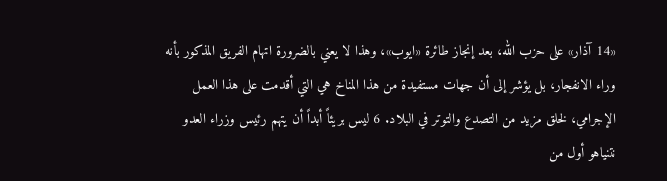«14 آذار» على حزب الله، بعد إنجاز طائرة «ايوب»، وهذا لا يعني بالضرورة اتهام الفريق المذكور بأنه وراء الانفجار، بل يؤشر إلى أن جهات مستفيدة من هذا المناخ هي التي أقدمت على هذا العمل الإجرامي، لخلق مزيد من التصدع والتوتر في البلاد. 6 ليس بريئاً أبداً أن يتهم رئيس وزراء العدو نتنياهو أول من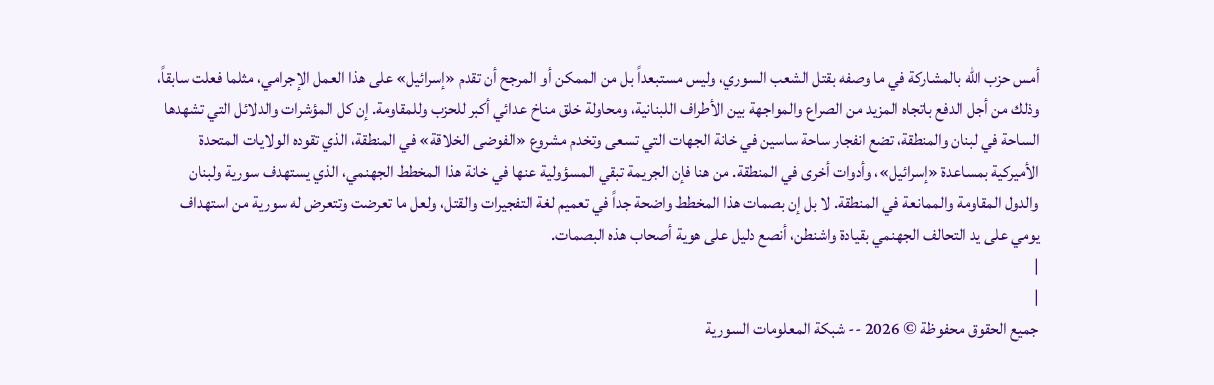أمس حزب الله بالمشاركة في ما وصفه بقتل الشعب السوري، وليس مستبعداً بل من الممكن أو المرجح أن تقدم «إسرائيل» على هذا العمل الإجرامي، مثلما فعلت سابقاً، وذلك من أجل الدفع باتجاه المزيد من الصراع والمواجهة بين الأطراف اللبنانية، ومحاولة خلق مناخ عدائي أكبر للحزب وللمقاومة. إن كل المؤشرات والدلائل التي تشهدها الساحة في لبنان والمنطقة، تضع انفجار ساحة ساسين في خانة الجهات التي تسعى وتخدم مشروع «الفوضى الخلاقة» في المنطقة، الذي تقوده الولايات المتحدة الأميركية بمساعدة «إسرائيل»، وأدوات أخرى في المنطقة. من هنا فإن الجريمة تبقي المسؤولية عنها في خانة هذا المخطط الجهنمي، الذي يستهدف سورية ولبنان والدول المقاومة والممانعة في المنطقة. لا بل إن بصمات هذا المخطط واضحة جداً في تعميم لغة التفجيرات والقتل، ولعل ما تعرضت وتتعرض له سورية من استهداف يومي على يد التحالف الجهنمي بقيادة واشنطن، أنصع دليل على هوية أصحاب هذه البصمات.
|
|
جميع الحقوق محفوظة © 2026 -- شبكة المعلومات السورية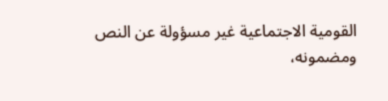القومية الاجتماعية غير مسؤولة عن النص ومضمونه،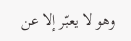وهو لا يعبّر إلا عن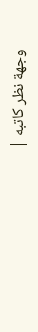وجهة نظر كاتبه |